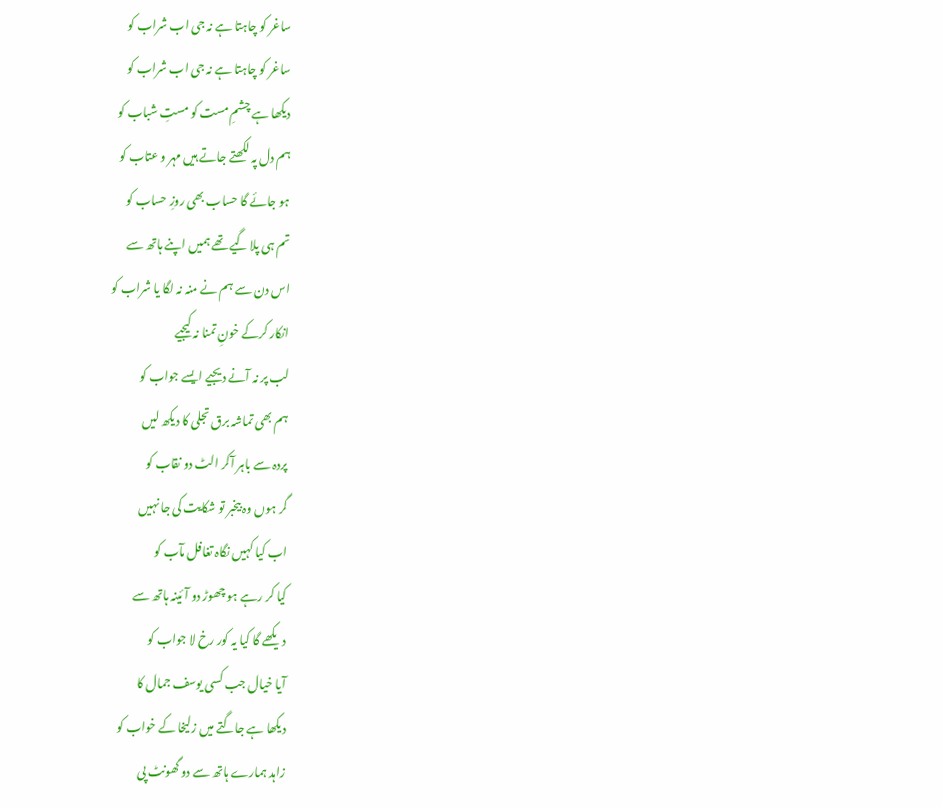ساغر کو چاہتا ہے نہ جی اب شراب کو
ساغر کو چاہتا ہے نہ جی اب شراب کو
دیکھا ہے چشمِ مست کو مستِ شباب کو
ہم دل پہ لکھتے جاتے ہیں مہر و عتاب کو
ہو جائے گا حساب بھی روزِ حساب کو
تم ہی پلا گیے تھے ہمیں اپنے ہاتھ سے
اس دن سے ہم نے منہ نہ لگا یا شراب کو
انکار کرکے خونِ تمنا نہ کیجیے
لب پر نہ آنے دیجیے ایسے جواب کو
ہم بھی تماشہ برق تجلی کا دیکھ لیں
پردہ سے باہر آکر الٹ دو نقاب کو
گر ہوں وہ بیخبر تو شکایت کی جا نہیں
اب کیا کہیں نگاہ تغافل مآب کو
کیا کر رہے ہو چھوڑ دو آئینہ ہاتھ سے
دیکھے گا کیا یہ کور رخ لا جواب کو
آیا خیال جب کسی یوسف جمال کا
دیکھا ہے جاگتے میں زلیخا کے خواب کو
زاہد ہمارے ہاتھ سے دو گھونٹ پی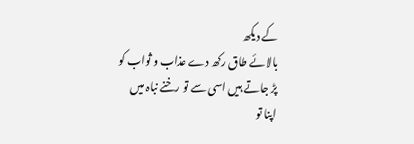کے دیکھ
بالائے طاق رکھ دے عذاب و ثواب کو
پڑ جاتے ہیں اسی سے تو رخنے نباہ میں
اپنا تو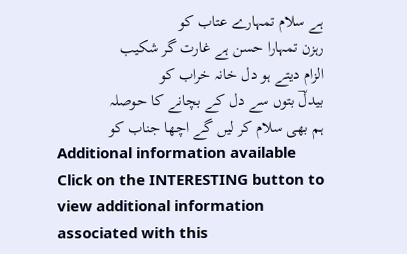ہے سلام تمہارے عتاب کو
رہزن تمہارا حسن ہے غارت گر شکیب
الزام دیتے ہو دل خانہ خراب کو
بیدلؔ بتوں سے دل کے بچانے کا حوصلہ
ہم بھی سلام کر لیں گے اچھا جناب کو
Additional information available
Click on the INTERESTING button to view additional information associated with this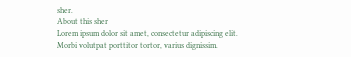sher.
About this sher
Lorem ipsum dolor sit amet, consectetur adipiscing elit. Morbi volutpat porttitor tortor, varius dignissim.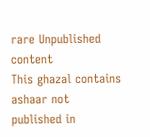rare Unpublished content
This ghazal contains ashaar not published in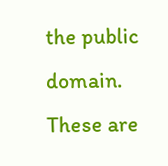the public domain. These are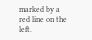marked by a red line on the left.